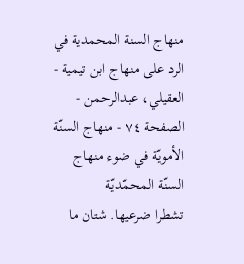منهاج السنة المحمدية في الرد على منهاج ابن تيمية - العقيلي، عبدالرحمن - الصفحة ٧٤ - منهاج السنّة الأمويّة في ضوء منهاج السنّة المحمّديّة
تشطرا ضرعيها. شتان ما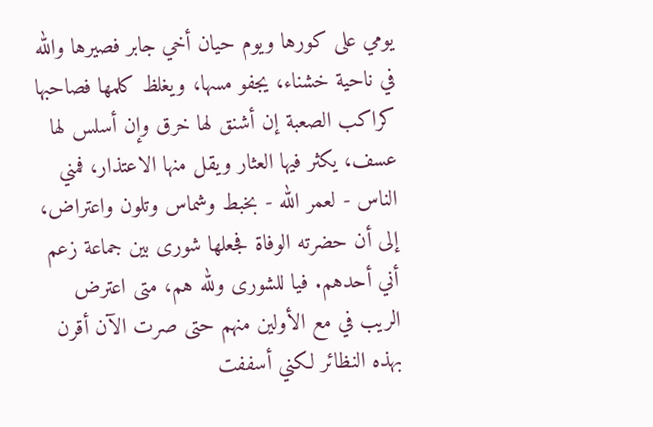يومي على كورها ويوم حيان أخي جابر فصيرها والله في ناحية خشناء، يجفو مسها، ويغلظ كلمها فصاحبها كراكب الصعبة إن أشنق لها خرق وإن أسلس لها عسف، يكثر فيها العثار ويقل منها الاعتذار، فمني الناس - لعمر الله - بخبط وشماس وتلون واعتراض، إلى أن حضرته الوفاة فجعلها شورى بين جماعة زعم أني أحدهم. فيا للشورى ولله هم، متى اعترض الريب في مع الأولين منهم حتى صرت الآن أقرن بهذه النظائر لكني أسففت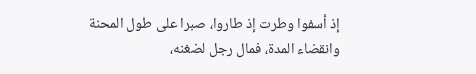إذ أسفوا وطرت إذ طاروا، صبرا على طول المحنة وانقضاء المدة، فمال رجل لضغنه،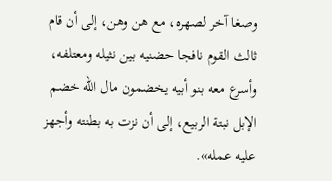وصغا آخر لصهره، مع هن وهن، إلى أن قام ثالث القوم نافجا حضنيه بين نثيله ومعتلفه، وأسرع معه بنو أبيه يخضمون مال الله خضم الإبل نبتة الربيع، إلى أن نزت به بطنته وأجهز عليه عمله».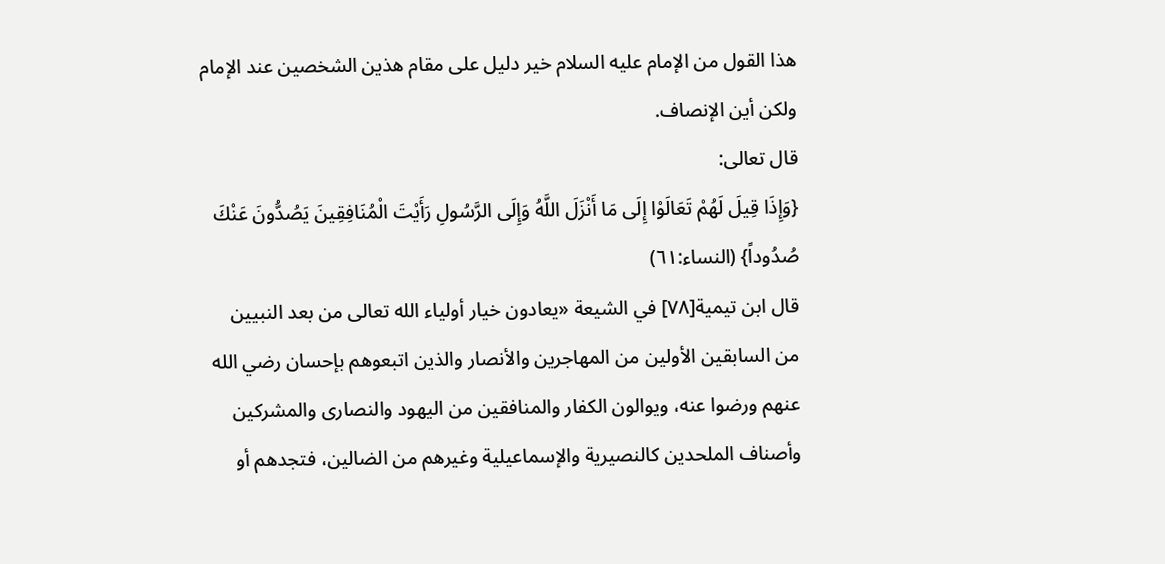هذا القول من الإمام عليه السلام خير دليل على مقام هذين الشخصين عند الإمام ولكن أين الإنصاف.
قال تعالى:
{وَإِذَا قِيلَ لَهُمْ تَعَالَوْا إِلَى مَا أَنْزَلَ اللَّهُ وَإِلَى الرَّسُولِ رَأَيْتَ الْمُنَافِقِينَ يَصُدُّونَ عَنْكَ صُدُوداً} (النساء:٦١)
قال ابن تيمية[٧٨] في الشيعة «يعادون خيار أولياء الله تعالى من بعد النبيين من السابقين الأولين من المهاجرين والأنصار والذين اتبعوهم بإحسان رضي الله عنهم ورضوا عنه، ويوالون الكفار والمنافقين من اليهود والنصارى والمشركين وأصناف الملحدين كالنصيرية والإسماعيلية وغيرهم من الضالين، فتجدهم أو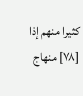كثيرا منهم إذا
[٧٨] منهاج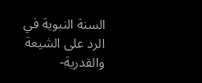السنة النبوية في الرد على الشيعة والقدرية-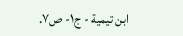ابن تيمية - ج١- ص٧.